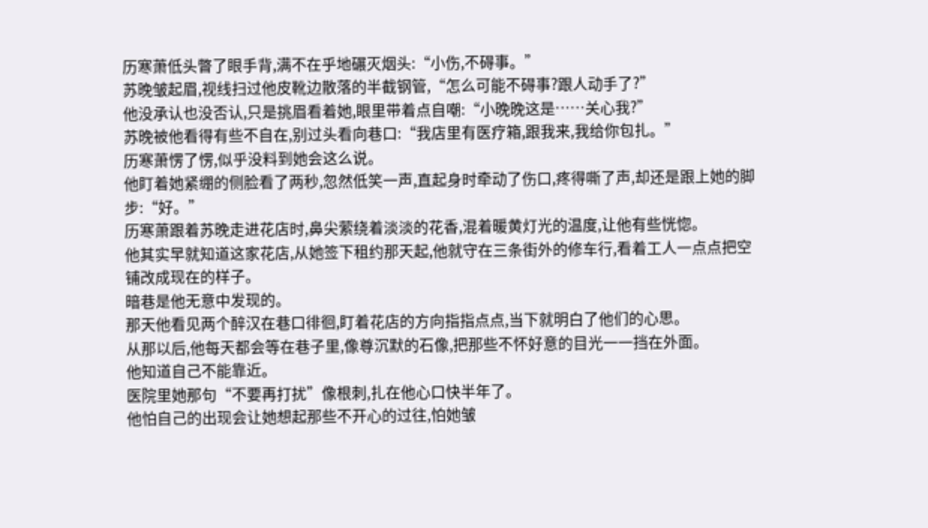历寒萧低头瞥了眼手背,满不在乎地碾灭烟头:“小伤,不碍事。”
苏晚皱起眉,视线扫过他皮靴边散落的半截钢管,“怎么可能不碍事?跟人动手了?”
他没承认也没否认,只是挑眉看着她,眼里带着点自嘲:“小晚晚这是……关心我?”
苏晚被他看得有些不自在,别过头看向巷口:“我店里有医疗箱,跟我来,我给你包扎。”
历寒萧愣了愣,似乎没料到她会这么说。
他盯着她紧绷的侧脸看了两秒,忽然低笑一声,直起身时牵动了伤口,疼得嘶了声,却还是跟上她的脚步:“好。”
历寒萧跟着苏晚走进花店时,鼻尖萦绕着淡淡的花香,混着暖黄灯光的温度,让他有些恍惚。
他其实早就知道这家花店,从她签下租约那天起,他就守在三条街外的修车行,看着工人一点点把空铺改成现在的样子。
暗巷是他无意中发现的。
那天他看见两个醉汉在巷口徘徊,盯着花店的方向指指点点,当下就明白了他们的心思。
从那以后,他每天都会等在巷子里,像尊沉默的石像,把那些不怀好意的目光一一挡在外面。
他知道自己不能靠近。
医院里她那句“不要再打扰”像根刺,扎在他心口快半年了。
他怕自己的出现会让她想起那些不开心的过往,怕她皱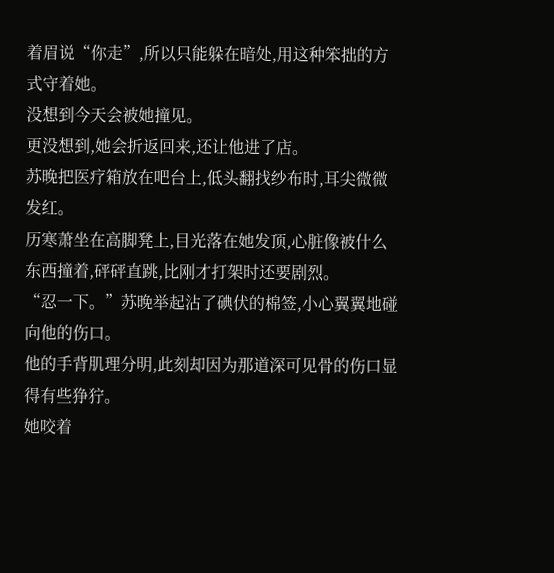着眉说“你走”,所以只能躲在暗处,用这种笨拙的方式守着她。
没想到今天会被她撞见。
更没想到,她会折返回来,还让他进了店。
苏晚把医疗箱放在吧台上,低头翻找纱布时,耳尖微微发红。
历寒萧坐在高脚凳上,目光落在她发顶,心脏像被什么东西撞着,砰砰直跳,比刚才打架时还要剧烈。
“忍一下。”苏晚举起沾了碘伏的棉签,小心翼翼地碰向他的伤口。
他的手背肌理分明,此刻却因为那道深可见骨的伤口显得有些狰狞。
她咬着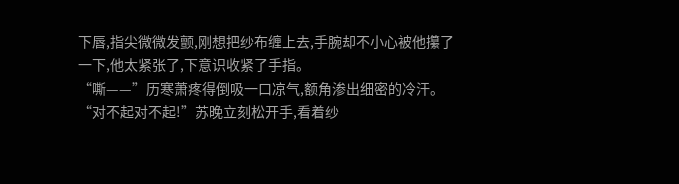下唇,指尖微微发颤,刚想把纱布缠上去,手腕却不小心被他攥了一下,他太紧张了,下意识收紧了手指。
“嘶——”历寒萧疼得倒吸一口凉气,额角渗出细密的冷汗。
“对不起对不起!”苏晚立刻松开手,看着纱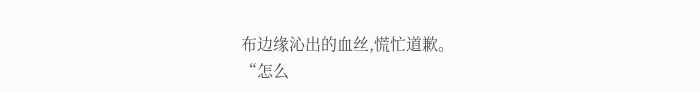布边缘沁出的血丝,慌忙道歉。
“怎么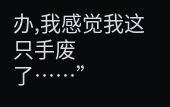办,我感觉我这只手废了……”